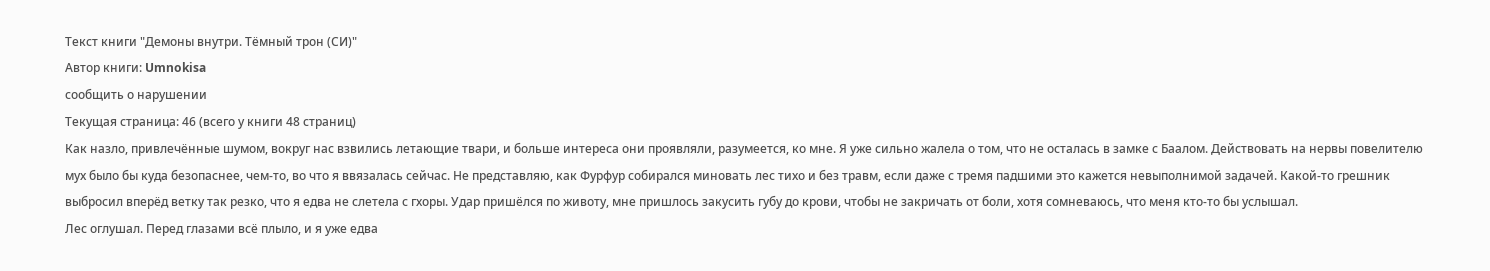Текст книги "Демоны внутри. Тёмный трон (СИ)"
Автор книги: Umnokisa
сообщить о нарушении
Текущая страница: 46 (всего у книги 48 страниц)
Как назло, привлечённые шумом, вокруг нас взвились летающие твари, и больше интереса они проявляли, разумеется, ко мне. Я уже сильно жалела о том, что не осталась в замке с Баалом. Действовать на нервы повелителю мух было бы куда безопаснее, чем-то, во что я ввязалась сейчас. Не представляю, как Фурфур собирался миновать лес тихо и без травм, если даже с тремя падшими это кажется невыполнимой задачей. Какой-то грешник выбросил вперёд ветку так резко, что я едва не слетела с гхоры. Удар пришёлся по животу, мне пришлось закусить губу до крови, чтобы не закричать от боли, хотя сомневаюсь, что меня кто-то бы услышал.
Лес оглушал. Перед глазами всё плыло, и я уже едва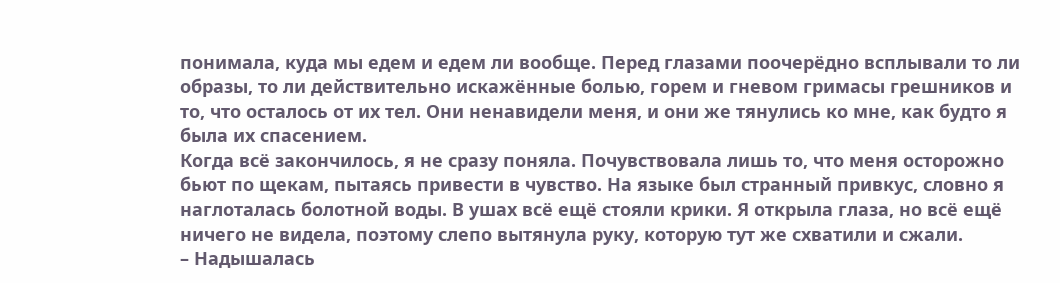понимала, куда мы едем и едем ли вообще. Перед глазами поочерёдно всплывали то ли образы, то ли действительно искажённые болью, горем и гневом гримасы грешников и то, что осталось от их тел. Они ненавидели меня, и они же тянулись ко мне, как будто я была их спасением.
Когда всё закончилось, я не сразу поняла. Почувствовала лишь то, что меня осторожно бьют по щекам, пытаясь привести в чувство. На языке был странный привкус, словно я наглоталась болотной воды. В ушах всё ещё стояли крики. Я открыла глаза, но всё ещё ничего не видела, поэтому слепо вытянула руку, которую тут же схватили и сжали.
– Надышалась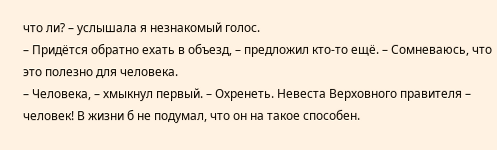что ли? – услышала я незнакомый голос.
– Придётся обратно ехать в объезд, – предложил кто-то ещё. – Сомневаюсь, что это полезно для человека.
– Человека, – хмыкнул первый. – Охренеть. Невеста Верховного правителя – человек! В жизни б не подумал, что он на такое способен.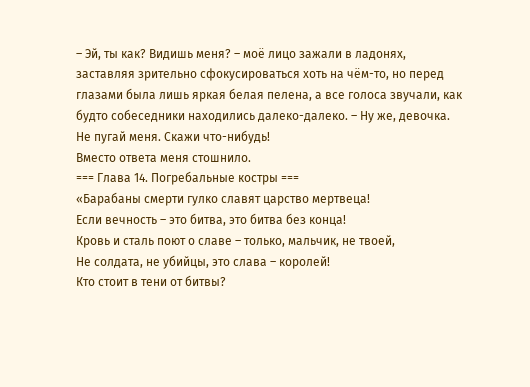– Эй, ты как? Видишь меня? – моё лицо зажали в ладонях, заставляя зрительно сфокусироваться хоть на чём-то, но перед глазами была лишь яркая белая пелена, а все голоса звучали, как будто собеседники находились далеко-далеко. – Ну же, девочка. Не пугай меня. Скажи что-нибудь!
Вместо ответа меня стошнило.
=== Глава 14. Погребальные костры ===
«Барабаны смерти гулко славят царство мертвеца!
Если вечность – это битва, это битва без конца!
Кровь и сталь поют о славе – только, мальчик, не твоей,
Не солдата, не убийцы, это слава – королей!
Кто стоит в тени от битвы?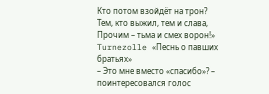Кто потом взойдёт на трон?
Тем, кто выжил, тем и слава,
Прочим – тьма и смех ворон!»
Turnezolle «Песнь о павших братьях»
– Это мне вместо «спасибо»? – поинтересовался голос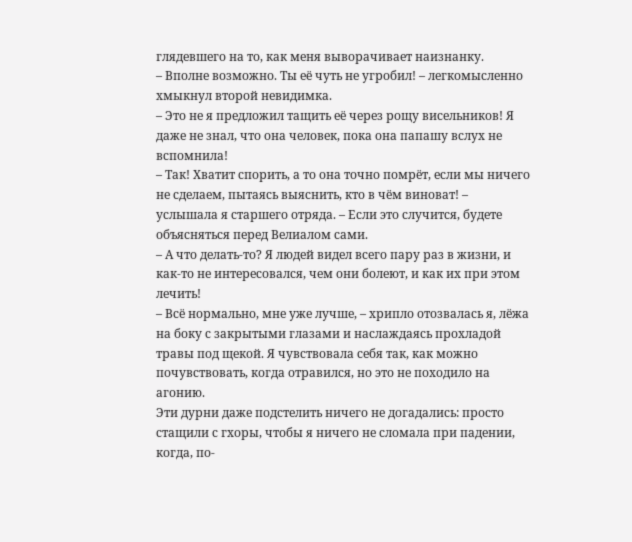глядевшего на то, как меня выворачивает наизнанку.
– Вполне возможно. Ты её чуть не угробил! – легкомысленно хмыкнул второй невидимка.
– Это не я предложил тащить её через рощу висельников! Я даже не знал, что она человек, пока она папашу вслух не вспомнила!
– Так! Хватит спорить, а то она точно помрёт, если мы ничего не сделаем, пытаясь выяснить, кто в чём виноват! – услышала я старшего отряда. – Если это случится, будете объясняться перед Велиалом сами.
– А что делать-то? Я людей видел всего пару раз в жизни, и как-то не интересовался, чем они болеют, и как их при этом лечить!
– Всё нормально, мне уже лучше, – хрипло отозвалась я, лёжа на боку с закрытыми глазами и наслаждаясь прохладой травы под щекой. Я чувствовала себя так, как можно почувствовать, когда отравился, но это не походило на агонию.
Эти дурни даже подстелить ничего не догадались: просто стащили с гхоры, чтобы я ничего не сломала при падении, когда, по-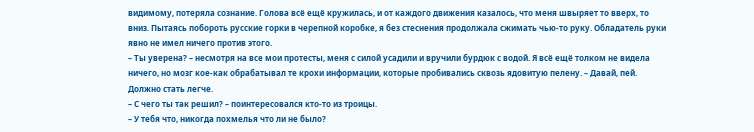видимому, потеряла сознание. Голова всё ещё кружилась, и от каждого движения казалось, что меня швыряет то вверх, то вниз. Пытаясь побороть русские горки в черепной коробке, я без стеснения продолжала сжимать чью-то руку. Обладатель руки явно не имел ничего против этого.
– Ты уверена? – несмотря на все мои протесты, меня с силой усадили и вручили бурдюк с водой. Я всё ещё толком не видела ничего, но мозг кое-как обрабатывал те крохи информации, которые пробивались сквозь ядовитую пелену. – Давай, пей. Должно стать легче.
– С чего ты так решил? – поинтересовался кто-то из троицы.
– У тебя что, никогда похмелья что ли не было?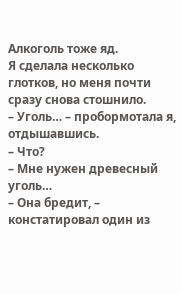Алкоголь тоже яд.
Я сделала несколько глотков, но меня почти сразу снова стошнило.
– Уголь… – пробормотала я, отдышавшись.
– Что?
– Мне нужен древесный уголь…
– Она бредит, – констатировал один из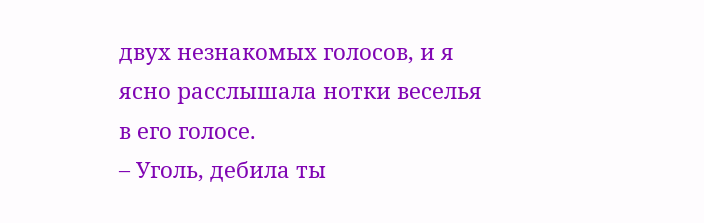двух незнакомых голосов, и я ясно расслышала нотки веселья в его голосе.
– Уголь, дебила ты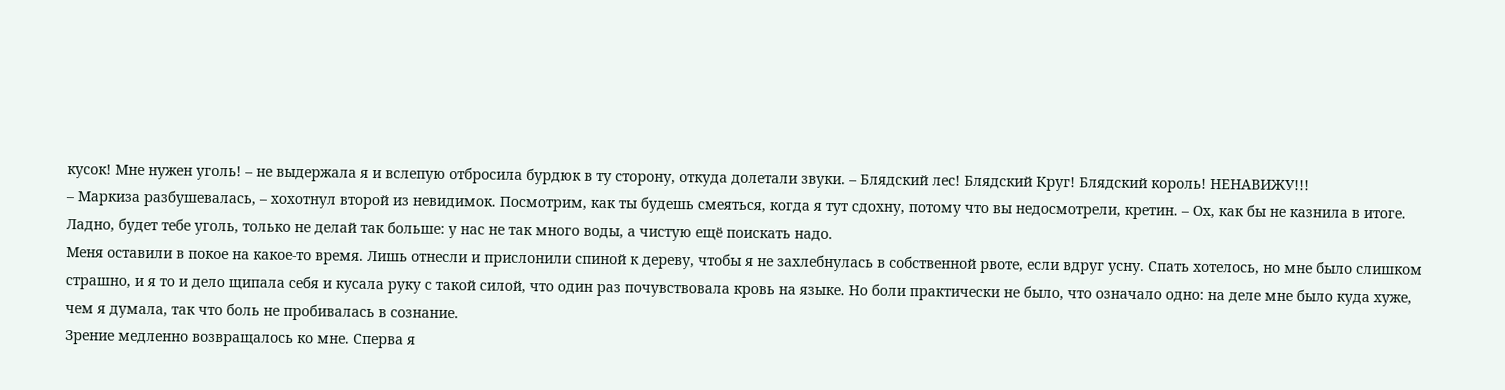кусок! Мне нужен уголь! – не выдержала я и вслепую отбросила бурдюк в ту сторону, откуда долетали звуки. – Блядский лес! Блядский Круг! Блядский король! НЕНАВИЖУ!!!
– Маркиза разбушевалась, – хохотнул второй из невидимок. Посмотрим, как ты будешь смеяться, когда я тут сдохну, потому что вы недосмотрели, кретин. – Ох, как бы не казнила в итоге. Ладно, будет тебе уголь, только не делай так больше: у нас не так много воды, а чистую ещё поискать надо.
Меня оставили в покое на какое-то время. Лишь отнесли и прислонили спиной к дереву, чтобы я не захлебнулась в собственной рвоте, если вдруг усну. Спать хотелось, но мне было слишком страшно, и я то и дело щипала себя и кусала руку с такой силой, что один раз почувствовала кровь на языке. Но боли практически не было, что означало одно: на деле мне было куда хуже, чем я думала, так что боль не пробивалась в сознание.
Зрение медленно возвращалось ко мне. Сперва я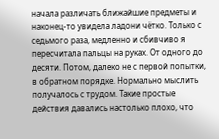начала различать ближайшие предметы и наконец-то увидела ладони чётко. Только с седьмого раза, медленно и сбивчиво я пересчитала пальцы на руках. От одного до десяти. Потом, далеко не с первой попытки, в обратном порядке. Нормально мыслить получалось с трудом. Такие простые действия давались настолько плохо, что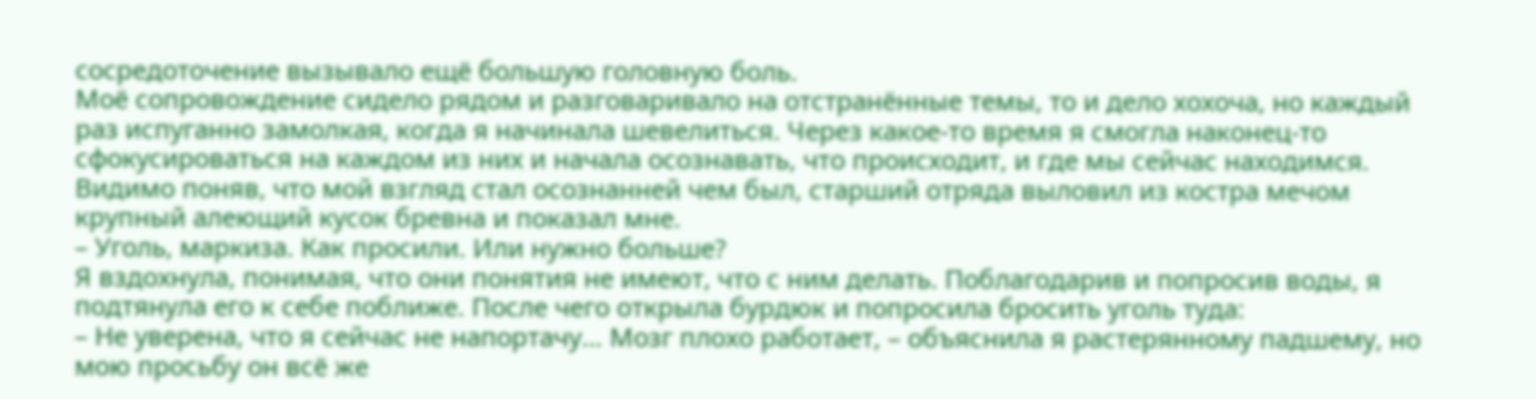сосредоточение вызывало ещё большую головную боль.
Моё сопровождение сидело рядом и разговаривало на отстранённые темы, то и дело хохоча, но каждый раз испуганно замолкая, когда я начинала шевелиться. Через какое-то время я смогла наконец-то сфокусироваться на каждом из них и начала осознавать, что происходит, и где мы сейчас находимся. Видимо поняв, что мой взгляд стал осознанней чем был, старший отряда выловил из костра мечом крупный алеющий кусок бревна и показал мне.
– Уголь, маркиза. Как просили. Или нужно больше?
Я вздохнула, понимая, что они понятия не имеют, что с ним делать. Поблагодарив и попросив воды, я подтянула его к себе поближе. После чего открыла бурдюк и попросила бросить уголь туда:
– Не уверена, что я сейчас не напортачу… Мозг плохо работает, – объяснила я растерянному падшему, но мою просьбу он всё же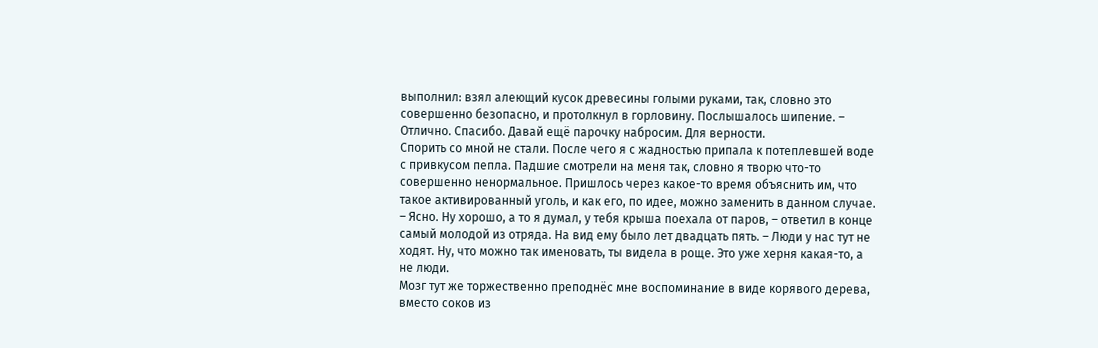выполнил: взял алеющий кусок древесины голыми руками, так, словно это совершенно безопасно, и протолкнул в горловину. Послышалось шипение. – Отлично. Спасибо. Давай ещё парочку набросим. Для верности.
Спорить со мной не стали. После чего я с жадностью припала к потеплевшей воде с привкусом пепла. Падшие смотрели на меня так, словно я творю что-то совершенно ненормальное. Пришлось через какое-то время объяснить им, что такое активированный уголь, и как его, по идее, можно заменить в данном случае.
– Ясно. Ну хорошо, а то я думал, у тебя крыша поехала от паров, – ответил в конце самый молодой из отряда. На вид ему было лет двадцать пять. – Люди у нас тут не ходят. Ну, что можно так именовать, ты видела в роще. Это уже херня какая-то, а не люди.
Мозг тут же торжественно преподнёс мне воспоминание в виде корявого дерева, вместо соков из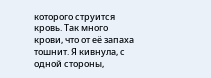которого струится кровь. Так много крови, что от её запаха тошнит. Я кивнула, с одной стороны,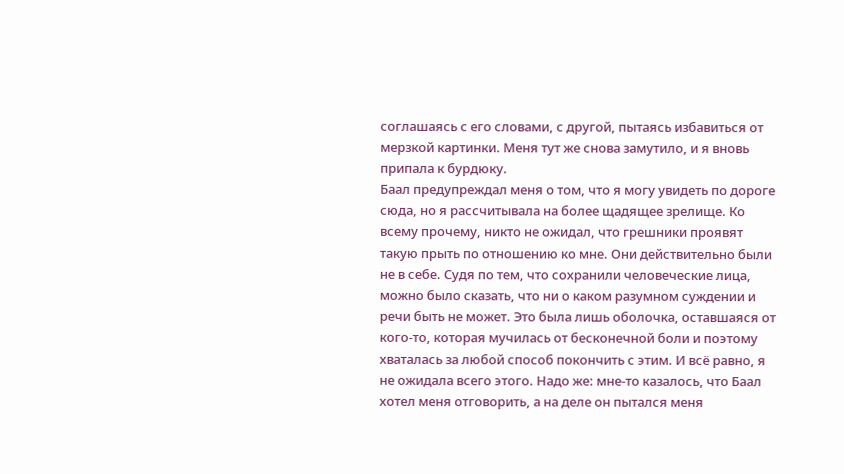соглашаясь с его словами, с другой, пытаясь избавиться от мерзкой картинки. Меня тут же снова замутило, и я вновь припала к бурдюку.
Баал предупреждал меня о том, что я могу увидеть по дороге сюда, но я рассчитывала на более щадящее зрелище. Ко всему прочему, никто не ожидал, что грешники проявят такую прыть по отношению ко мне. Они действительно были не в себе. Судя по тем, что сохранили человеческие лица, можно было сказать, что ни о каком разумном суждении и речи быть не может. Это была лишь оболочка, оставшаяся от кого-то, которая мучилась от бесконечной боли и поэтому хваталась за любой способ покончить с этим. И всё равно, я не ожидала всего этого. Надо же: мне-то казалось, что Баал хотел меня отговорить, а на деле он пытался меня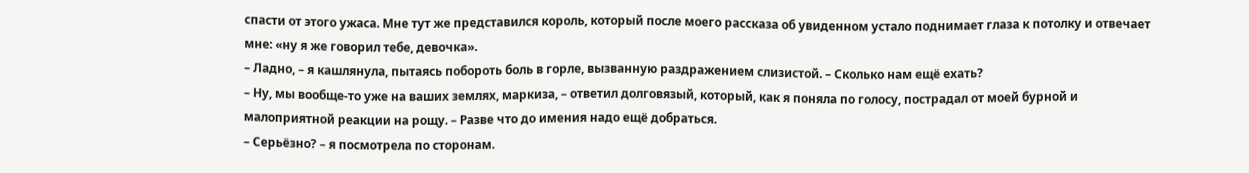спасти от этого ужаса. Мне тут же представился король, который после моего рассказа об увиденном устало поднимает глаза к потолку и отвечает мне: «ну я же говорил тебе, девочка».
– Ладно, – я кашлянула, пытаясь побороть боль в горле, вызванную раздражением слизистой. – Сколько нам ещё ехать?
– Ну, мы вообще-то уже на ваших землях, маркиза, – ответил долговязый, который, как я поняла по голосу, пострадал от моей бурной и малоприятной реакции на рощу. – Разве что до имения надо ещё добраться.
– Серьёзно? – я посмотрела по сторонам.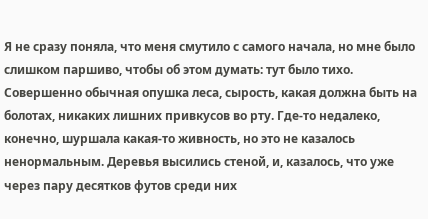Я не сразу поняла, что меня смутило с самого начала, но мне было слишком паршиво, чтобы об этом думать: тут было тихо. Совершенно обычная опушка леса, сырость, какая должна быть на болотах, никаких лишних привкусов во рту. Где-то недалеко, конечно, шуршала какая-то живность, но это не казалось ненормальным. Деревья высились стеной, и, казалось, что уже через пару десятков футов среди них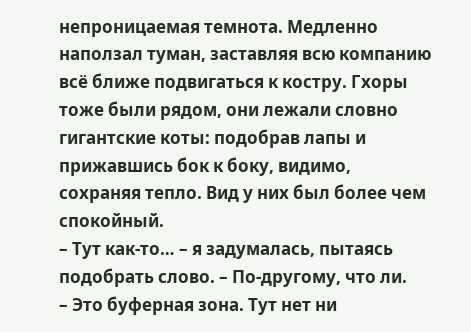непроницаемая темнота. Медленно наползал туман, заставляя всю компанию всё ближе подвигаться к костру. Гхоры тоже были рядом, они лежали словно гигантские коты: подобрав лапы и прижавшись бок к боку, видимо, сохраняя тепло. Вид у них был более чем спокойный.
– Тут как-то… – я задумалась, пытаясь подобрать слово. – По-другому, что ли.
– Это буферная зона. Тут нет ни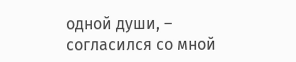одной души, – согласился со мной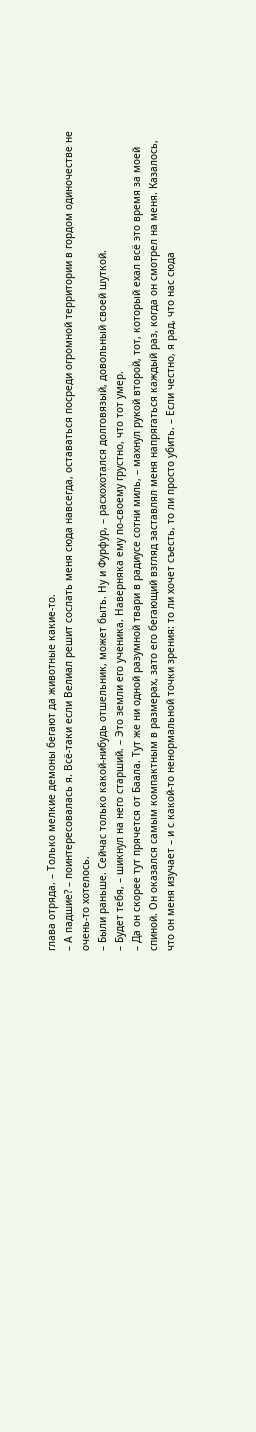глава отряда. – Только мелкие демоны бегают да животные какие-то.
– А падшие? – поинтересовалась я. Всё-таки если Велиал решит сослать меня сюда навсегда, оставаться посреди огромной территории в гордом одиночестве не очень-то хотелось.
– Были раньше. Сейчас только какой-нибудь отшельник, может быть. Ну и Фурфур, – расхохотался долговязый, довольный своей шуткой.
– Будет тебя, – шикнул на него старший. – Это земли его ученика. Наверняка ему по-своему грустно, что тот умер.
– Да он скорее тут прячется от Баала. Тут же ни одной разумной твари в радиусе сотни миль, – махнул рукой второй, тот, который ехал всё это время за моей спиной. Он оказался самым компактным в размерах, зато его бегающий взгляд заставлял меня напрягаться каждый раз, когда он смотрел на меня. Казалось, что он меня изучает – и с какой-то ненормальной точки зрения: то ли хочет съесть, то ли просто убить. – Если честно, я рад, что нас сюда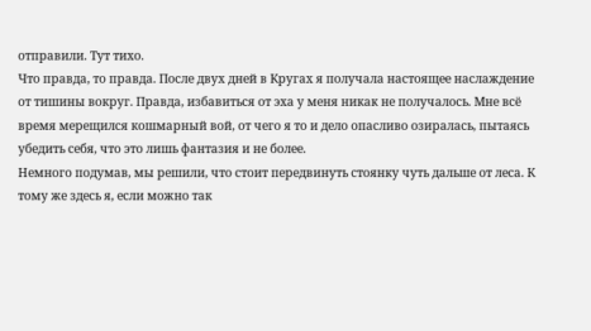отправили. Тут тихо.
Что правда, то правда. После двух дней в Кругах я получала настоящее наслаждение от тишины вокруг. Правда, избавиться от эха у меня никак не получалось. Мне всё время мерещился кошмарный вой, от чего я то и дело опасливо озиралась, пытаясь убедить себя, что это лишь фантазия и не более.
Немного подумав, мы решили, что стоит передвинуть стоянку чуть дальше от леса. К тому же здесь я, если можно так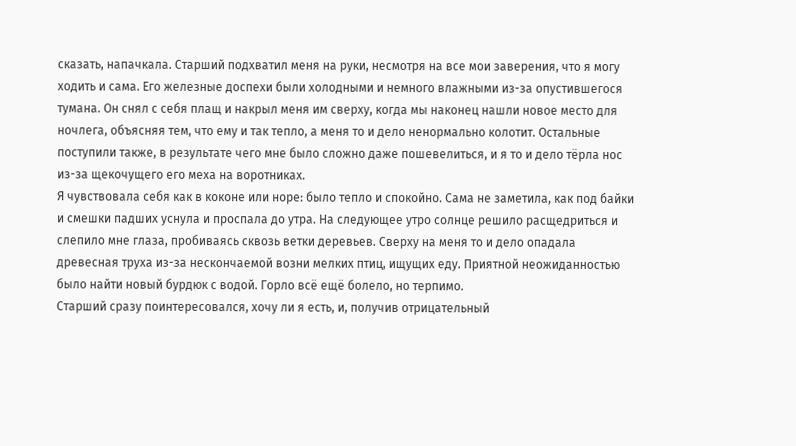сказать, напачкала. Старший подхватил меня на руки, несмотря на все мои заверения, что я могу ходить и сама. Его железные доспехи были холодными и немного влажными из-за опустившегося тумана. Он снял с себя плащ и накрыл меня им сверху, когда мы наконец нашли новое место для ночлега, объясняя тем, что ему и так тепло, а меня то и дело ненормально колотит. Остальные поступили также, в результате чего мне было сложно даже пошевелиться, и я то и дело тёрла нос из-за щекочущего его меха на воротниках.
Я чувствовала себя как в коконе или норе: было тепло и спокойно. Сама не заметила, как под байки и смешки падших уснула и проспала до утра. На следующее утро солнце решило расщедриться и слепило мне глаза, пробиваясь сквозь ветки деревьев. Сверху на меня то и дело опадала древесная труха из-за нескончаемой возни мелких птиц, ищущих еду. Приятной неожиданностью было найти новый бурдюк с водой. Горло всё ещё болело, но терпимо.
Старший сразу поинтересовался, хочу ли я есть, и, получив отрицательный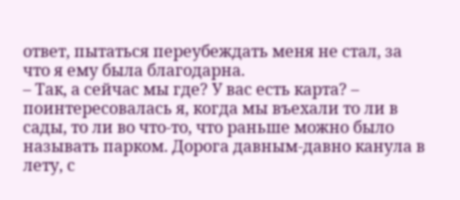ответ, пытаться переубеждать меня не стал, за что я ему была благодарна.
– Так, а сейчас мы где? У вас есть карта? – поинтересовалась я, когда мы въехали то ли в сады, то ли во что-то, что раньше можно было называть парком. Дорога давным-давно канула в лету, с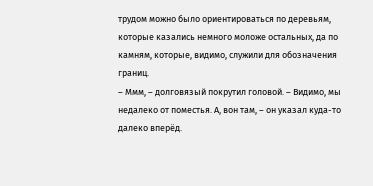трудом можно было ориентироваться по деревьям, которые казались немного моложе остальных, да по камням, которые, видимо, служили для обозначения границ.
– Ммм, – долговязый покрутил головой. – Видимо, мы недалеко от поместья. А, вон там, – он указал куда-то далеко вперёд.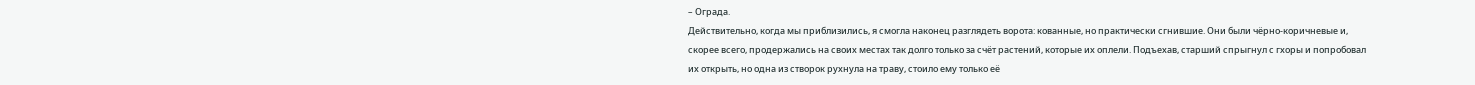– Ограда.
Действительно, когда мы приблизились, я смогла наконец разглядеть ворота: кованные, но практически сгнившие. Они были чёрно-коричневые и, скорее всего, продержались на своих местах так долго только за счёт растений, которые их оплели. Подъехав, старший спрыгнул с гхоры и попробовал их открыть, но одна из створок рухнула на траву, стоило ему только её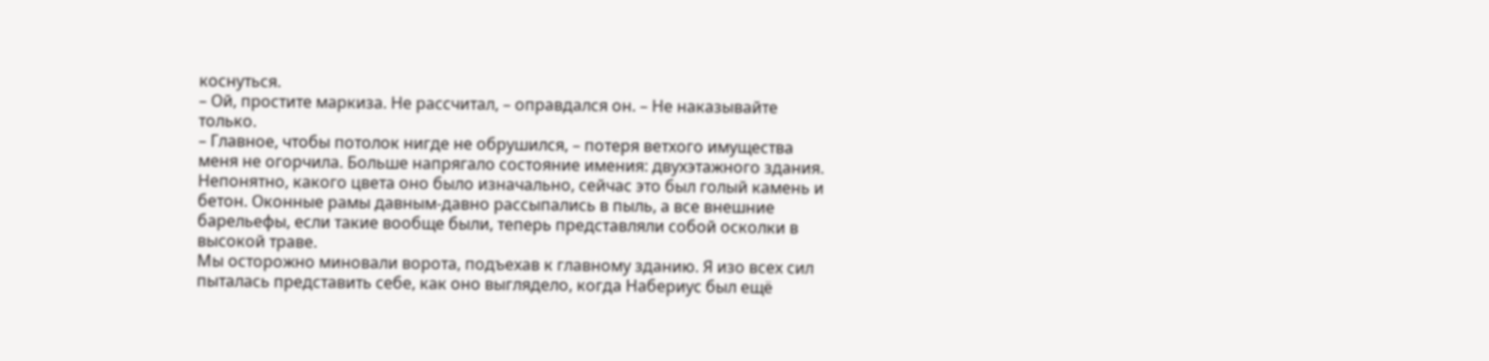коснуться.
– Ой, простите маркиза. Не рассчитал, – оправдался он. – Не наказывайте только.
– Главное, чтобы потолок нигде не обрушился, – потеря ветхого имущества меня не огорчила. Больше напрягало состояние имения: двухэтажного здания. Непонятно, какого цвета оно было изначально, сейчас это был голый камень и бетон. Оконные рамы давным-давно рассыпались в пыль, а все внешние барельефы, если такие вообще были, теперь представляли собой осколки в высокой траве.
Мы осторожно миновали ворота, подъехав к главному зданию. Я изо всех сил пыталась представить себе, как оно выглядело, когда Набериус был ещё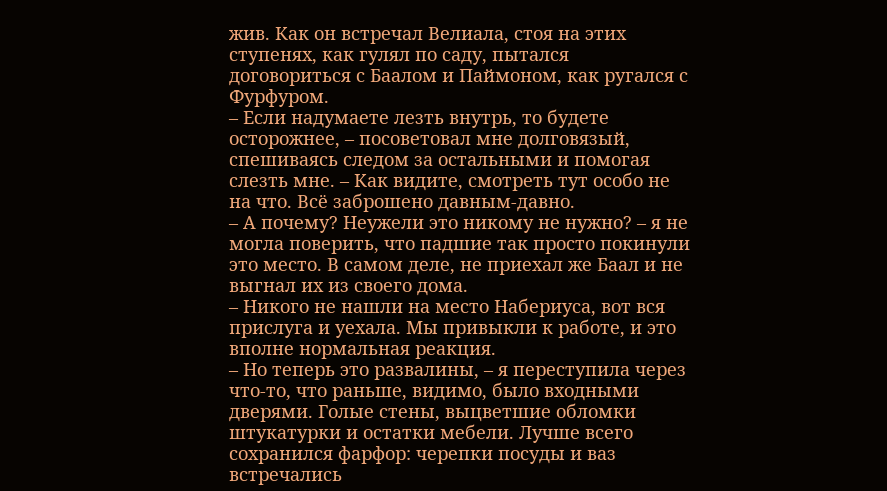жив. Как он встречал Велиала, стоя на этих ступенях, как гулял по саду, пытался договориться с Баалом и Паймоном, как ругался с Фурфуром.
– Если надумаете лезть внутрь, то будете осторожнее, – посоветовал мне долговязый, спешиваясь следом за остальными и помогая слезть мне. – Как видите, смотреть тут особо не на что. Всё заброшено давным-давно.
– А почему? Неужели это никому не нужно? – я не могла поверить, что падшие так просто покинули это место. В самом деле, не приехал же Баал и не выгнал их из своего дома.
– Никого не нашли на место Набериуса, вот вся прислуга и уехала. Мы привыкли к работе, и это вполне нормальная реакция.
– Но теперь это развалины, – я переступила через что-то, что раньше, видимо, было входными дверями. Голые стены, выцветшие обломки штукатурки и остатки мебели. Лучше всего сохранился фарфор: черепки посуды и ваз встречались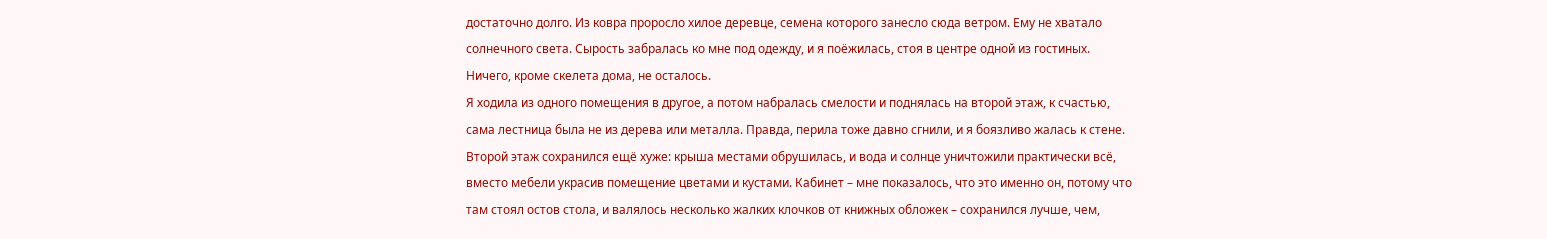достаточно долго. Из ковра проросло хилое деревце, семена которого занесло сюда ветром. Ему не хватало солнечного света. Сырость забралась ко мне под одежду, и я поёжилась, стоя в центре одной из гостиных. Ничего, кроме скелета дома, не осталось.
Я ходила из одного помещения в другое, а потом набралась смелости и поднялась на второй этаж, к счастью, сама лестница была не из дерева или металла. Правда, перила тоже давно сгнили, и я боязливо жалась к стене.
Второй этаж сохранился ещё хуже: крыша местами обрушилась, и вода и солнце уничтожили практически всё, вместо мебели украсив помещение цветами и кустами. Кабинет – мне показалось, что это именно он, потому что там стоял остов стола, и валялось несколько жалких клочков от книжных обложек – сохранился лучше, чем,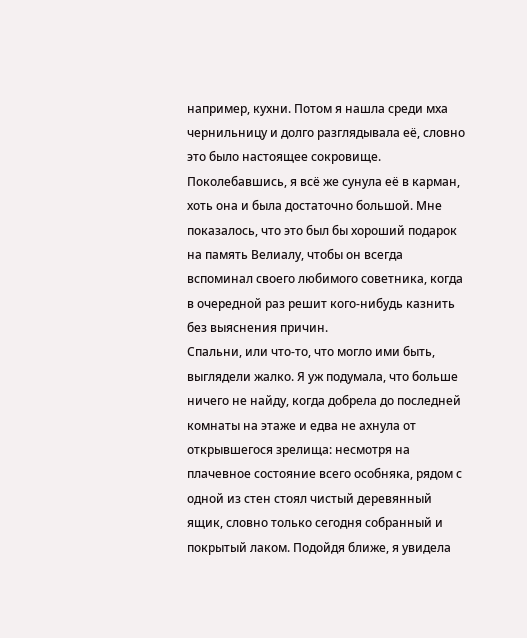например, кухни. Потом я нашла среди мха чернильницу и долго разглядывала её, словно это было настоящее сокровище. Поколебавшись, я всё же сунула её в карман, хоть она и была достаточно большой. Мне показалось, что это был бы хороший подарок на память Велиалу, чтобы он всегда вспоминал своего любимого советника, когда в очередной раз решит кого-нибудь казнить без выяснения причин.
Спальни, или что-то, что могло ими быть, выглядели жалко. Я уж подумала, что больше ничего не найду, когда добрела до последней комнаты на этаже и едва не ахнула от открывшегося зрелища: несмотря на плачевное состояние всего особняка, рядом с одной из стен стоял чистый деревянный ящик, словно только сегодня собранный и покрытый лаком. Подойдя ближе, я увидела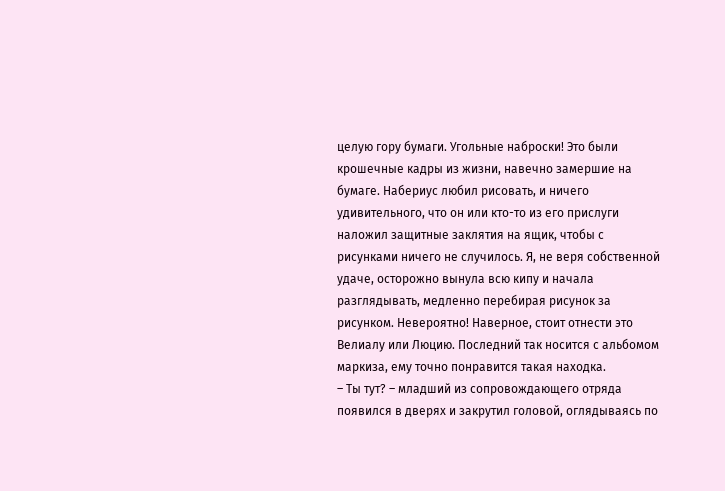целую гору бумаги. Угольные наброски! Это были крошечные кадры из жизни, навечно замершие на бумаге. Набериус любил рисовать, и ничего удивительного, что он или кто-то из его прислуги наложил защитные заклятия на ящик, чтобы с рисунками ничего не случилось. Я, не веря собственной удаче, осторожно вынула всю кипу и начала разглядывать, медленно перебирая рисунок за рисунком. Невероятно! Наверное, стоит отнести это Велиалу или Люцию. Последний так носится с альбомом маркиза, ему точно понравится такая находка.
– Ты тут? – младший из сопровождающего отряда появился в дверях и закрутил головой, оглядываясь по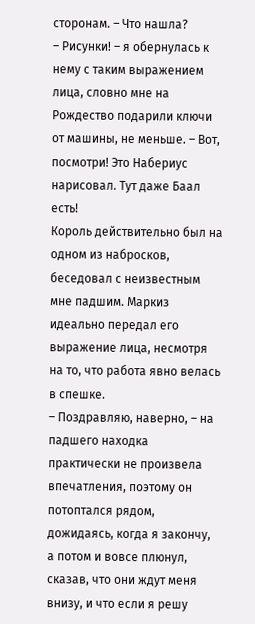сторонам. – Что нашла?
– Рисунки! – я обернулась к нему с таким выражением лица, словно мне на Рождество подарили ключи от машины, не меньше. – Вот, посмотри! Это Набериус нарисовал. Тут даже Баал есть!
Король действительно был на одном из набросков, беседовал с неизвестным мне падшим. Маркиз идеально передал его выражение лица, несмотря на то, что работа явно велась в спешке.
– Поздравляю, наверно, – на падшего находка практически не произвела впечатления, поэтому он потоптался рядом, дожидаясь, когда я закончу, а потом и вовсе плюнул, сказав, что они ждут меня внизу, и что если я решу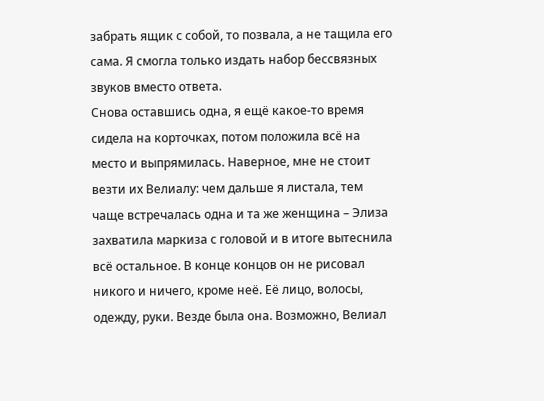забрать ящик с собой, то позвала, а не тащила его сама. Я смогла только издать набор бессвязных звуков вместо ответа.
Снова оставшись одна, я ещё какое-то время сидела на корточках, потом положила всё на место и выпрямилась. Наверное, мне не стоит везти их Велиалу: чем дальше я листала, тем чаще встречалась одна и та же женщина – Элиза захватила маркиза с головой и в итоге вытеснила всё остальное. В конце концов он не рисовал никого и ничего, кроме неё. Её лицо, волосы, одежду, руки. Везде была она. Возможно, Велиал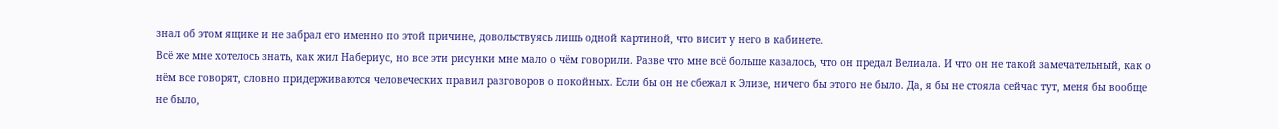знал об этом ящике и не забрал его именно по этой причине, довольствуясь лишь одной картиной, что висит у него в кабинете.
Всё же мне хотелось знать, как жил Набериус, но все эти рисунки мне мало о чём говорили. Разве что мне всё больше казалось, что он предал Велиала. И что он не такой замечательный, как о нём все говорят, словно придерживаются человеческих правил разговоров о покойных. Если бы он не сбежал к Элизе, ничего бы этого не было. Да, я бы не стояла сейчас тут, меня бы вообще не было,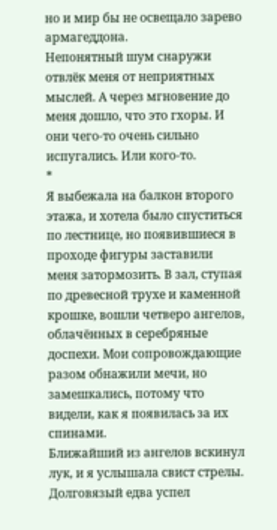но и мир бы не освещало зарево армагеддона.
Непонятный шум снаружи отвлёк меня от неприятных мыслей. А через мгновение до меня дошло, что это гхоры. И они чего-то очень сильно испугались. Или кого-то.
*
Я выбежала на балкон второго этажа, и хотела было спуститься по лестнице, но появившиеся в проходе фигуры заставили меня затормозить. В зал, ступая по древесной трухе и каменной крошке, вошли четверо ангелов, облачённых в серебряные доспехи. Мои сопровождающие разом обнажили мечи, но замешкались, потому что видели, как я появилась за их спинами.
Ближайший из ангелов вскинул лук, и я услышала свист стрелы. Долговязый едва успел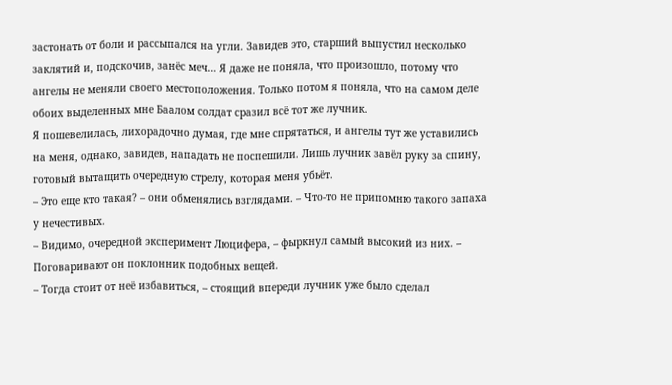застонать от боли и рассыпался на угли. Завидев это, старший выпустил несколько заклятий и, подскочив, занёс меч… Я даже не поняла, что произошло, потому что ангелы не меняли своего местоположения. Только потом я поняла, что на самом деле обоих выделенных мне Баалом солдат сразил всё тот же лучник.
Я пошевелилась, лихорадочно думая, где мне спрятаться, и ангелы тут же уставились на меня, однако, завидев, нападать не поспешили. Лишь лучник завёл руку за спину, готовый вытащить очередную стрелу, которая меня убьёт.
– Это еще кто такая? – они обменялись взглядами. – Что-то не припомню такого запаха у нечестивых.
– Видимо, очередной эксперимент Люцифера, – фыркнул самый высокий из них. – Поговаривают он поклонник подобных вещей.
– Тогда стоит от неё избавиться, – стоящий впереди лучник уже было сделал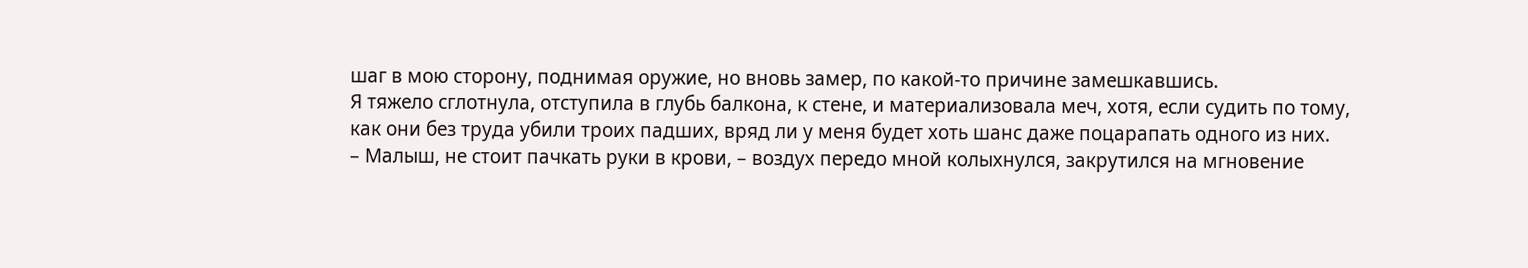шаг в мою сторону, поднимая оружие, но вновь замер, по какой-то причине замешкавшись.
Я тяжело сглотнула, отступила в глубь балкона, к стене, и материализовала меч, хотя, если судить по тому, как они без труда убили троих падших, вряд ли у меня будет хоть шанс даже поцарапать одного из них.
– Малыш, не стоит пачкать руки в крови, – воздух передо мной колыхнулся, закрутился на мгновение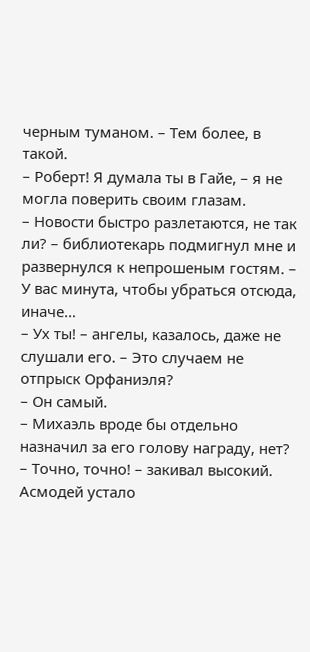черным туманом. – Тем более, в такой.
– Роберт! Я думала ты в Гайе, – я не могла поверить своим глазам.
– Новости быстро разлетаются, не так ли? – библиотекарь подмигнул мне и развернулся к непрошеным гостям. – У вас минута, чтобы убраться отсюда, иначе…
– Ух ты! – ангелы, казалось, даже не слушали его. – Это случаем не отпрыск Орфаниэля?
– Он самый.
– Михаэль вроде бы отдельно назначил за его голову награду, нет?
– Точно, точно! – закивал высокий.
Асмодей устало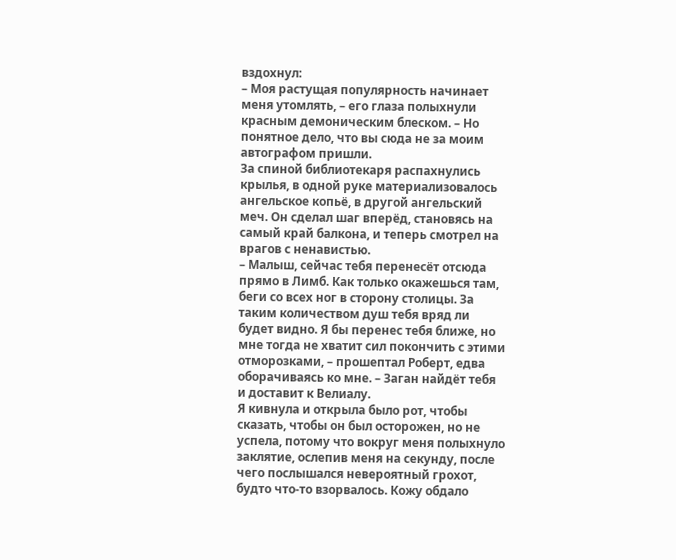вздохнул:
– Моя растущая популярность начинает меня утомлять, – его глаза полыхнули красным демоническим блеском. – Но понятное дело, что вы сюда не за моим автографом пришли.
За спиной библиотекаря распахнулись крылья, в одной руке материализовалось ангельское копьё, в другой ангельский меч. Он сделал шаг вперёд, становясь на самый край балкона, и теперь смотрел на врагов с ненавистью.
– Малыш, сейчас тебя перенесёт отсюда прямо в Лимб. Как только окажешься там, беги со всех ног в сторону столицы. За таким количеством душ тебя вряд ли будет видно. Я бы перенес тебя ближе, но мне тогда не хватит сил покончить с этими отморозками, – прошептал Роберт, едва оборачиваясь ко мне. – Заган найдёт тебя и доставит к Велиалу.
Я кивнула и открыла было рот, чтобы сказать, чтобы он был осторожен, но не успела, потому что вокруг меня полыхнуло заклятие, ослепив меня на секунду, после чего послышался невероятный грохот, будто что-то взорвалось. Кожу обдало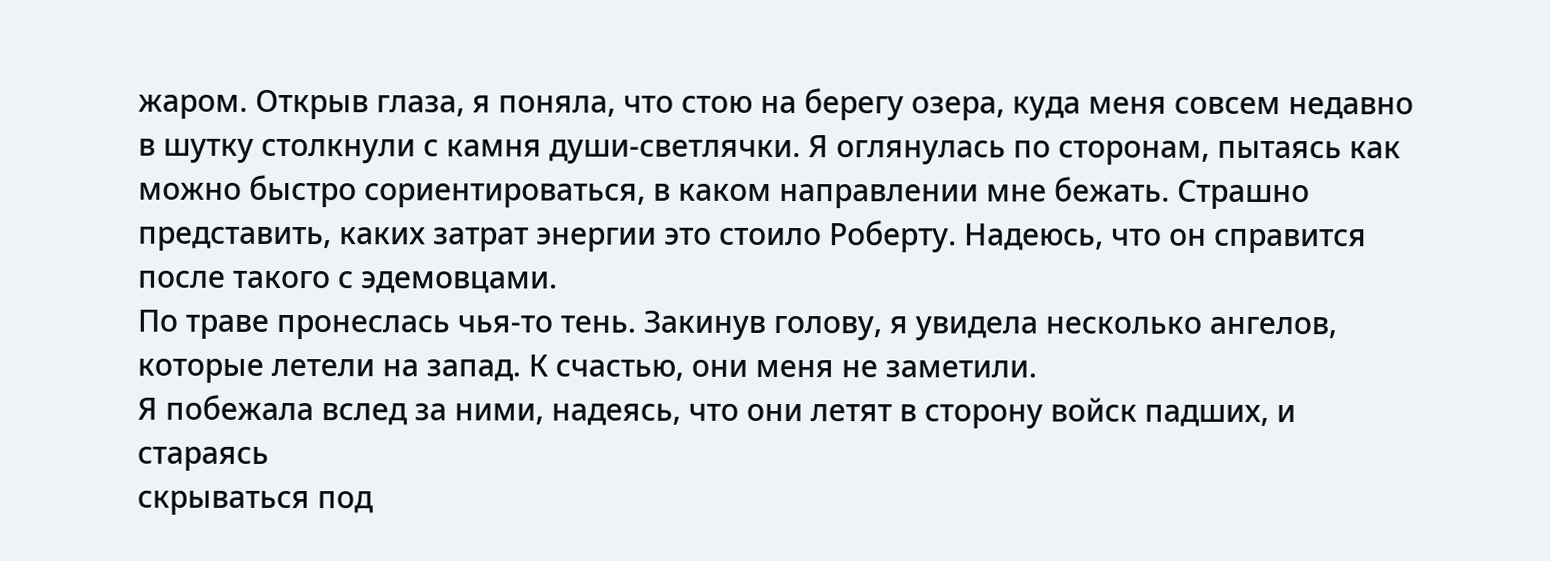жаром. Открыв глаза, я поняла, что стою на берегу озера, куда меня совсем недавно в шутку столкнули с камня души-светлячки. Я оглянулась по сторонам, пытаясь как можно быстро сориентироваться, в каком направлении мне бежать. Страшно представить, каких затрат энергии это стоило Роберту. Надеюсь, что он справится после такого с эдемовцами.
По траве пронеслась чья-то тень. Закинув голову, я увидела несколько ангелов, которые летели на запад. К счастью, они меня не заметили.
Я побежала вслед за ними, надеясь, что они летят в сторону войск падших, и стараясь
скрываться под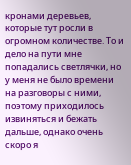кронами деревьев, которые тут росли в огромном количестве. То и дело на пути мне попадались светлячки, но у меня не было времени на разговоры с ними, поэтому приходилось извиняться и бежать дальше, однако очень скоро я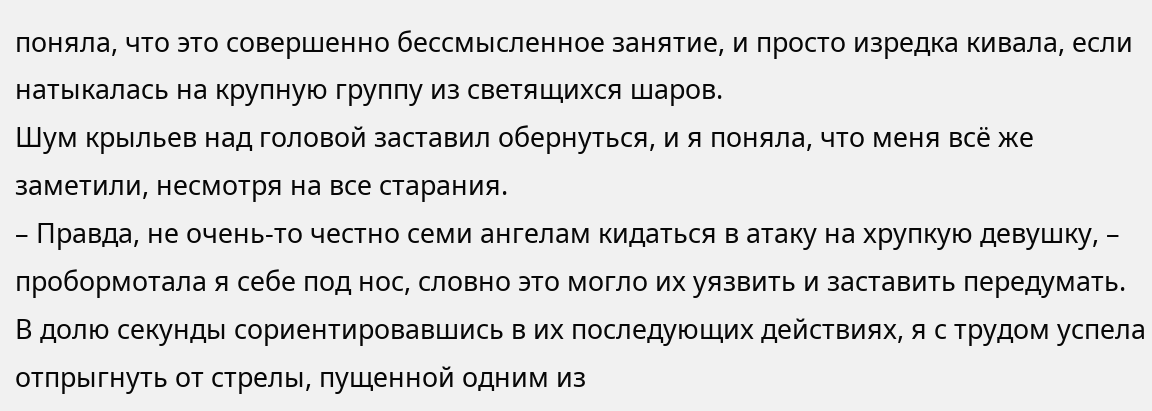поняла, что это совершенно бессмысленное занятие, и просто изредка кивала, если натыкалась на крупную группу из светящихся шаров.
Шум крыльев над головой заставил обернуться, и я поняла, что меня всё же заметили, несмотря на все старания.
– Правда, не очень-то честно семи ангелам кидаться в атаку на хрупкую девушку, – пробормотала я себе под нос, словно это могло их уязвить и заставить передумать.
В долю секунды сориентировавшись в их последующих действиях, я с трудом успела отпрыгнуть от стрелы, пущенной одним из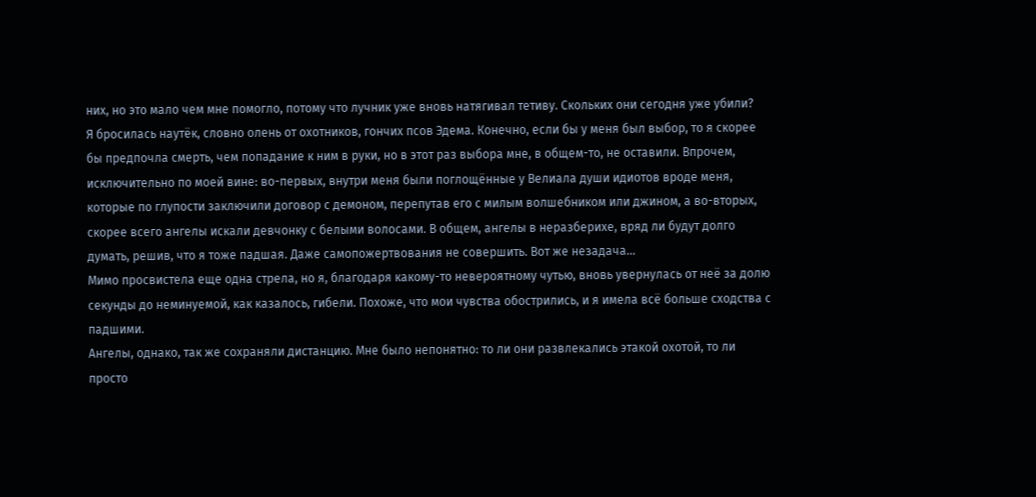них, но это мало чем мне помогло, потому что лучник уже вновь натягивал тетиву. Скольких они сегодня уже убили?
Я бросилась наутёк, словно олень от охотников, гончих псов Эдема. Конечно, если бы у меня был выбор, то я скорее бы предпочла смерть, чем попадание к ним в руки, но в этот раз выбора мне, в общем-то, не оставили. Впрочем, исключительно по моей вине: во-первых, внутри меня были поглощённые у Велиала души идиотов вроде меня, которые по глупости заключили договор с демоном, перепутав его с милым волшебником или джином, а во-вторых, скорее всего ангелы искали девчонку с белыми волосами. В общем, ангелы в неразберихе, вряд ли будут долго думать, решив, что я тоже падшая. Даже самопожертвования не совершить. Вот же незадача…
Мимо просвистела еще одна стрела, но я, благодаря какому-то невероятному чутью, вновь увернулась от неё за долю секунды до неминуемой, как казалось, гибели. Похоже, что мои чувства обострились, и я имела всё больше сходства с падшими.
Ангелы, однако, так же сохраняли дистанцию. Мне было непонятно: то ли они развлекались этакой охотой, то ли просто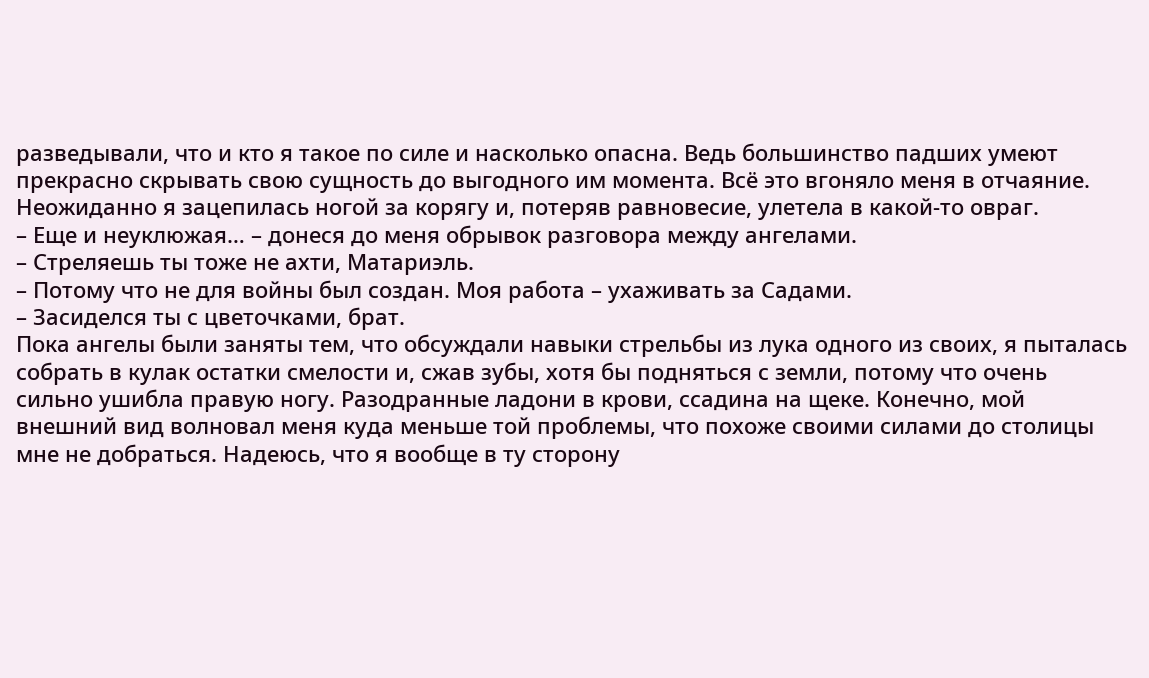разведывали, что и кто я такое по силе и насколько опасна. Ведь большинство падших умеют прекрасно скрывать свою сущность до выгодного им момента. Всё это вгоняло меня в отчаяние.
Неожиданно я зацепилась ногой за корягу и, потеряв равновесие, улетела в какой-то овраг.
– Еще и неуклюжая… – донеся до меня обрывок разговора между ангелами.
– Стреляешь ты тоже не ахти, Матариэль.
– Потому что не для войны был создан. Моя работа – ухаживать за Садами.
– Засиделся ты с цветочками, брат.
Пока ангелы были заняты тем, что обсуждали навыки стрельбы из лука одного из своих, я пыталась собрать в кулак остатки смелости и, сжав зубы, хотя бы подняться с земли, потому что очень сильно ушибла правую ногу. Разодранные ладони в крови, ссадина на щеке. Конечно, мой внешний вид волновал меня куда меньше той проблемы, что похоже своими силами до столицы мне не добраться. Надеюсь, что я вообще в ту сторону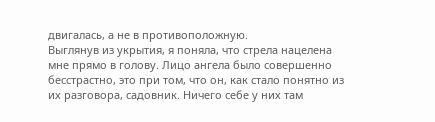двигалась, а не в противоположную.
Выглянув из укрытия, я поняла, что стрела нацелена мне прямо в голову. Лицо ангела было совершенно бесстрастно, это при том, что он, как стало понятно из их разговора, садовник. Ничего себе у них там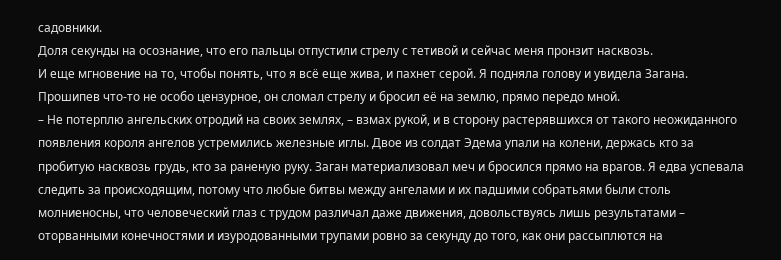садовники.
Доля секунды на осознание, что его пальцы отпустили стрелу с тетивой и сейчас меня пронзит насквозь.
И еще мгновение на то, чтобы понять, что я всё еще жива, и пахнет серой. Я подняла голову и увидела Загана. Прошипев что-то не особо цензурное, он сломал стрелу и бросил её на землю, прямо передо мной.
– Не потерплю ангельских отродий на своих землях, – взмах рукой, и в сторону растерявшихся от такого неожиданного появления короля ангелов устремились железные иглы. Двое из солдат Эдема упали на колени, держась кто за пробитую насквозь грудь, кто за раненую руку. Заган материализовал меч и бросился прямо на врагов. Я едва успевала следить за происходящим, потому что любые битвы между ангелами и их падшими собратьями были столь молниеносны, что человеческий глаз с трудом различал даже движения, довольствуясь лишь результатами – оторванными конечностями и изуродованными трупами ровно за секунду до того, как они рассыплются на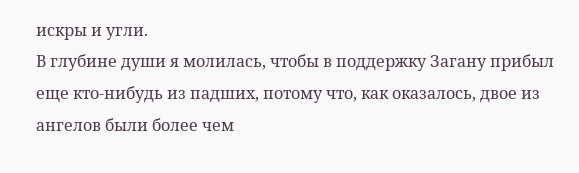искры и угли.
В глубине души я молилась, чтобы в поддержку Загану прибыл еще кто-нибудь из падших, потому что, как оказалось, двое из ангелов были более чем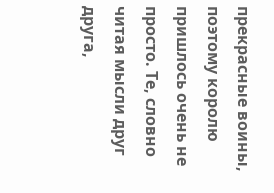прекрасные воины, поэтому королю пришлось очень не просто. Те, словно читая мысли друг друга,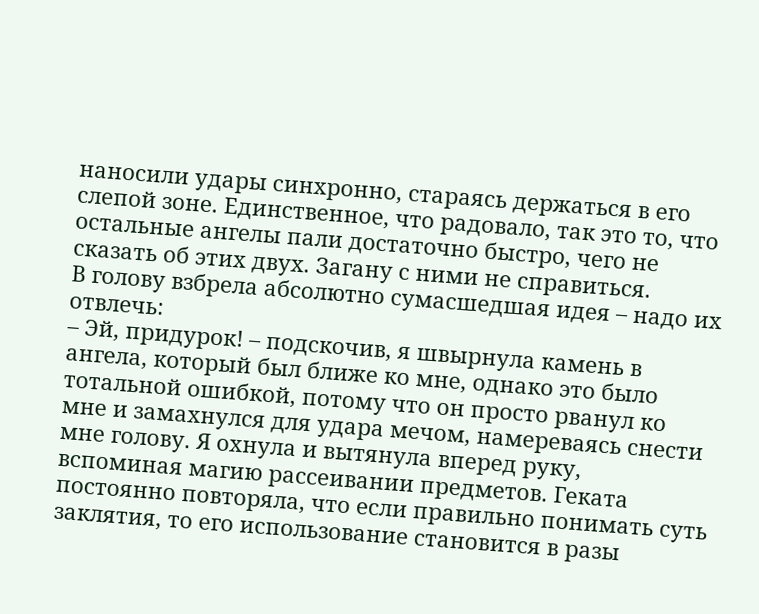наносили удары синхронно, стараясь держаться в его слепой зоне. Единственное, что радовало, так это то, что остальные ангелы пали достаточно быстро, чего не сказать об этих двух. Загану с ними не справиться.
В голову взбрела абсолютно сумасшедшая идея – надо их отвлечь:
– Эй, придурок! – подскочив, я швырнула камень в ангела, который был ближе ко мне, однако это было тотальной ошибкой, потому что он просто рванул ко мне и замахнулся для удара мечом, намереваясь снести мне голову. Я охнула и вытянула вперед руку, вспоминая магию рассеивании предметов. Геката постоянно повторяла, что если правильно понимать суть заклятия, то его использование становится в разы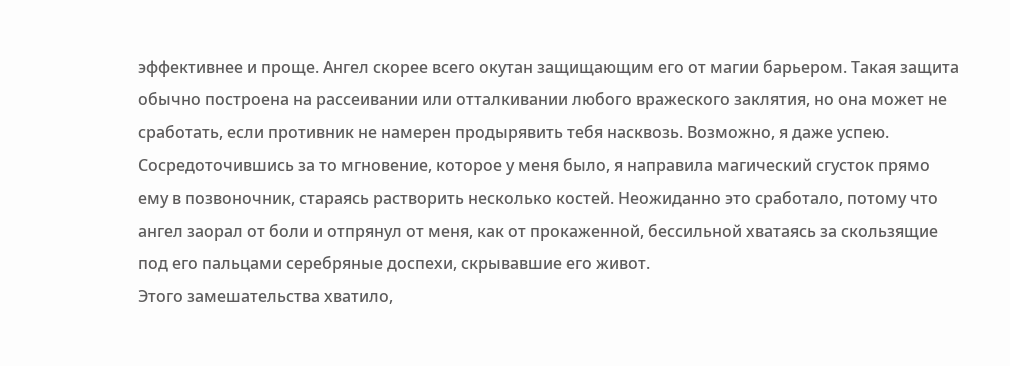эффективнее и проще. Ангел скорее всего окутан защищающим его от магии барьером. Такая защита обычно построена на рассеивании или отталкивании любого вражеского заклятия, но она может не сработать, если противник не намерен продырявить тебя насквозь. Возможно, я даже успею.
Сосредоточившись за то мгновение, которое у меня было, я направила магический сгусток прямо ему в позвоночник, стараясь растворить несколько костей. Неожиданно это сработало, потому что ангел заорал от боли и отпрянул от меня, как от прокаженной, бессильной хватаясь за скользящие под его пальцами серебряные доспехи, скрывавшие его живот.
Этого замешательства хватило,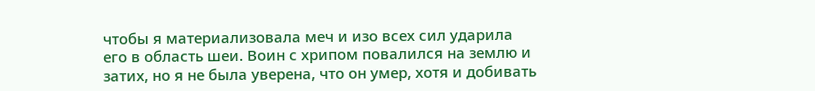чтобы я материализовала меч и изо всех сил ударила его в область шеи. Воин с хрипом повалился на землю и затих, но я не была уверена, что он умер, хотя и добивать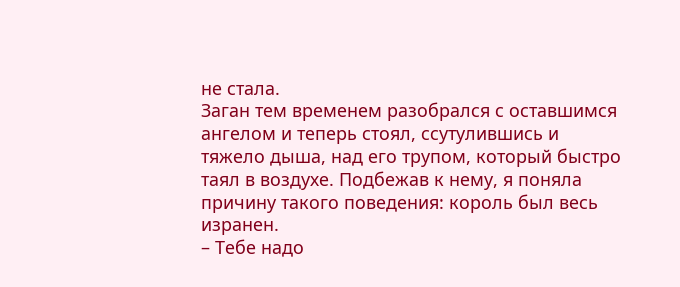не стала.
Заган тем временем разобрался с оставшимся ангелом и теперь стоял, ссутулившись и тяжело дыша, над его трупом, который быстро таял в воздухе. Подбежав к нему, я поняла причину такого поведения: король был весь изранен.
– Тебе надо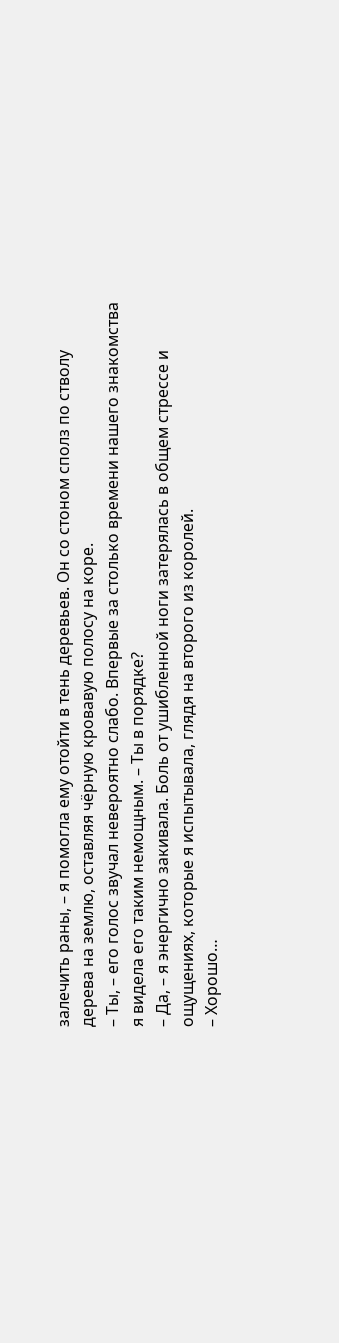залечить раны, – я помогла ему отойти в тень деревьев. Он со стоном сполз по стволу дерева на землю, оставляя чёрную кровавую полосу на коре.
– Ты, – его голос звучал невероятно слабо. Впервые за столько времени нашего знакомства я видела его таким немощным. – Ты в порядке?
– Да, – я энергично закивала. Боль от ушибленной ноги затерялась в общем стрессе и ощущениях, которые я испытывала, глядя на второго из королей.
– Хорошо…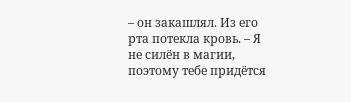– он закашлял. Из его рта потекла кровь. – Я не силён в магии, поэтому тебе придётся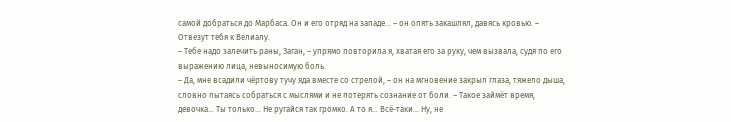самой добраться до Марбаса. Он и его отряд на западе… – он опять закашлял, давясь кровью. – Отвезут тебя к Велиалу.
– Тебе надо залечить раны, Заган, – упрямо повторила я, хватая его за руку, чем вызвала, судя по его выражению лица, невыносимую боль.
– Да, мне всадили чёртову тучу яда вместе со стрелой, – он на мгновение закрыл глаза, тяжело дыша, словно пытаясь собраться с мыслями и не потерять сознание от боли. – Такое займёт время, девочка… Ты только… Не ругайся так громко. А то я… Всё-таки… Ну, не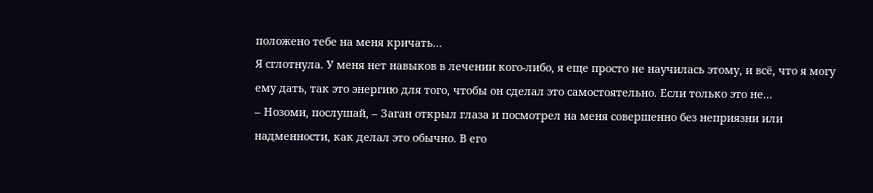положено тебе на меня кричать…
Я сглотнула. У меня нет навыков в лечении кого-либо, я еще просто не научилась этому, и всё, что я могу ему дать, так это энергию для того, чтобы он сделал это самостоятельно. Если только это не…
– Нозоми, послушай, – Заган открыл глаза и посмотрел на меня совершенно без неприязни или надменности, как делал это обычно. В его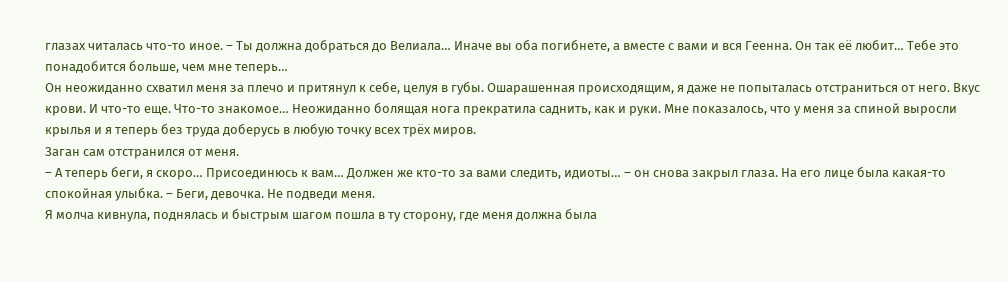глазах читалась что-то иное. – Ты должна добраться до Велиала… Иначе вы оба погибнете, а вместе с вами и вся Геенна. Он так её любит… Тебе это понадобится больше, чем мне теперь…
Он неожиданно схватил меня за плечо и притянул к себе, целуя в губы. Ошарашенная происходящим, я даже не попыталась отстраниться от него. Вкус крови. И что-то еще. Что-то знакомое… Неожиданно болящая нога прекратила саднить, как и руки. Мне показалось, что у меня за спиной выросли крылья и я теперь без труда доберусь в любую точку всех трёх миров.
Заган сам отстранился от меня.
– А теперь беги, я скоро… Присоединюсь к вам… Должен же кто-то за вами следить, идиоты… – он снова закрыл глаза. На его лице была какая-то спокойная улыбка. – Беги, девочка. Не подведи меня.
Я молча кивнула, поднялась и быстрым шагом пошла в ту сторону, где меня должна была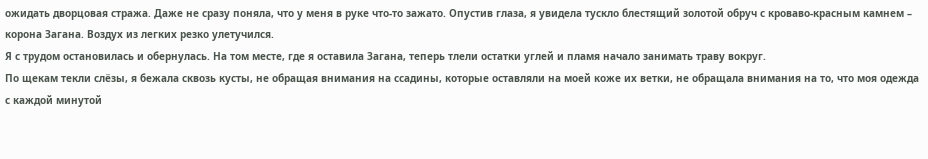ожидать дворцовая стража. Даже не сразу поняла, что у меня в руке что-то зажато. Опустив глаза, я увидела тускло блестящий золотой обруч с кроваво-красным камнем – корона Загана. Воздух из легких резко улетучился.
Я с трудом остановилась и обернулась. На том месте, где я оставила Загана, теперь тлели остатки углей и пламя начало занимать траву вокруг.
По щекам текли слёзы, я бежала сквозь кусты, не обращая внимания на ссадины, которые оставляли на моей коже их ветки, не обращала внимания на то, что моя одежда с каждой минутой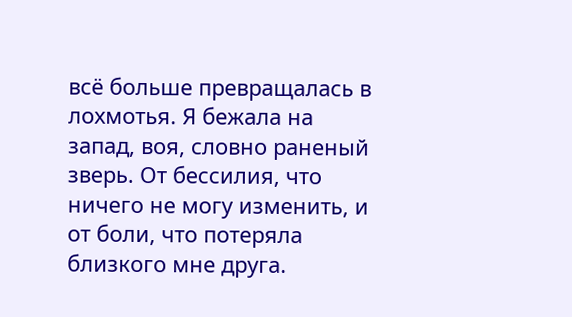всё больше превращалась в лохмотья. Я бежала на запад, воя, словно раненый зверь. От бессилия, что ничего не могу изменить, и от боли, что потеряла близкого мне друга.